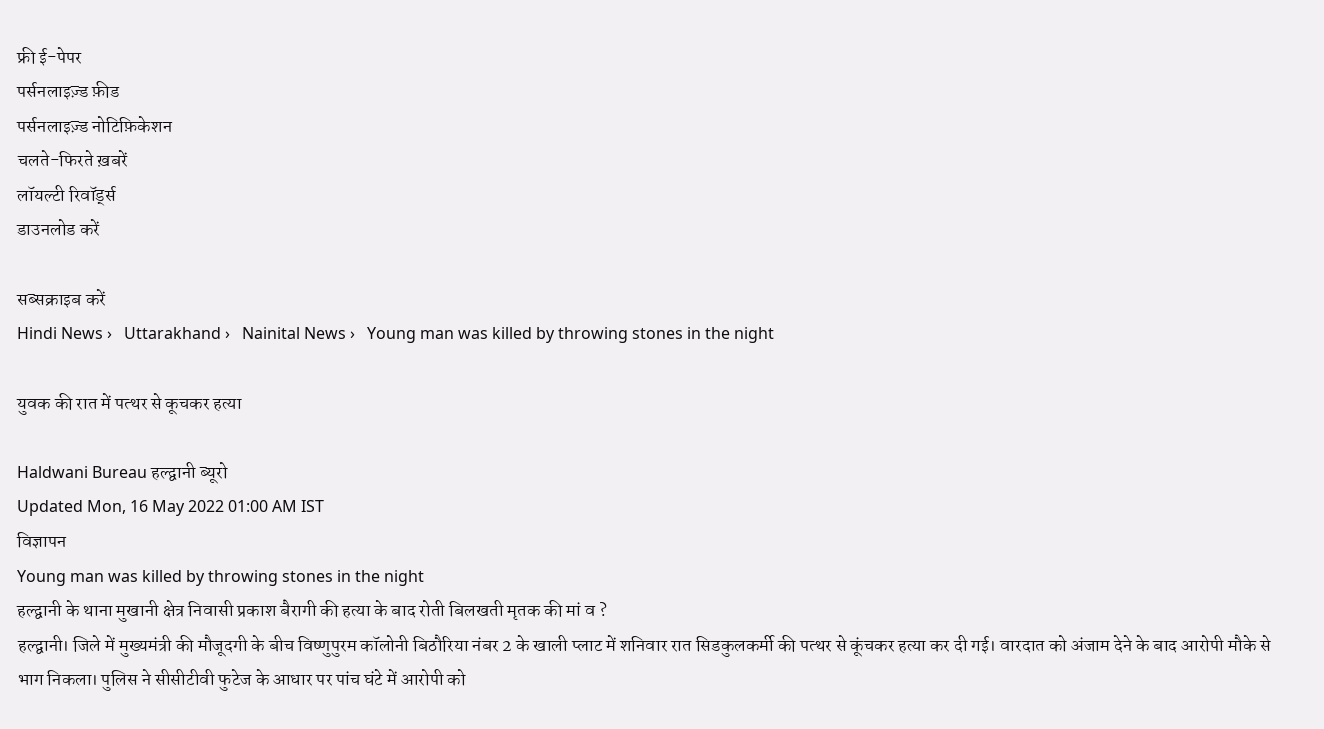फ्री ई-पेपर
पर्सनलाइज़्ड फ़ीड
पर्सनलाइज़्ड नोटिफ़िकेशन
चलते-फिरते ख़बरें
लॉयल्टी रिवॉर्ड्स
डाउनलोड करें

सब्सक्राइब करें
Hindi News ›   Uttarakhand ›   Nainital News ›   Young man was killed by throwing stones in the night

युवक की रात में पत्थर से कूचकर हत्या

Haldwani Bureau हल्द्वानी ब्यूरो
Updated Mon, 16 May 2022 01:00 AM IST
विज्ञापन
Young man was killed by throwing stones in the night
हल्द्वानी के थाना मुखानी क्षेत्र निवासी प्रकाश बैरागी की हत्या के बाद रोती बिलखती मृतक की मां व ?
हल्द्वानी। जिले में मुख्यमंत्री की मौजूदगी के बीच विष्णुपुरम कॉलोनी बिठौरिया नंबर 2 के खाली प्लाट में शनिवार रात सिडकुलकर्मी की पत्थर से कूंचकर हत्या कर दी गई। वारदात को अंजाम देने के बाद आरोपी मौके से भाग निकला। पुलिस ने सीसीटीवी फुटेज के आधार पर पांच घंटे में आरोपी को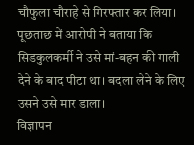चौफुला चौराहे से गिरफ्तार कर लिया। पूछताछ में आरोपी ने बताया कि सिडकुलकर्मी ने उसे मां-बहन की गाली देने के बाद पीटा था। बदला लेने के लिए उसने उसे मार डाला।
विज्ञापन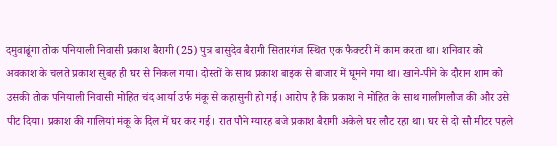दमुवाढूंगा तोक पनियाली निवासी प्रकाश बैरागी (25) पुत्र बासुदेव बैरागी सितारगंज स्थित एक फैक्टरी में काम करता था। शनिवार को अवकाश के चलते प्रकाश सुबह ही घर से निकल गया। दोस्तों के साथ प्रकाश बाइक से बाजार में घूमने गया था। खाने-पीने के दौरान शाम को उसकी तोक पनियाली निवासी मोहित चंद आर्या उर्फ मंकू से कहासुनी हो गई। आरोप है कि प्रकाश ने मोहित के साथ गालीगलौज की और उसे पीट दिया। प्रकाश की गालियां मंकू के दिल में घर कर गई। रात पौने ग्यारह बजे प्रकाश बैरागी अकेले घर लौट रहा था। घर से दो सौ मीटर पहले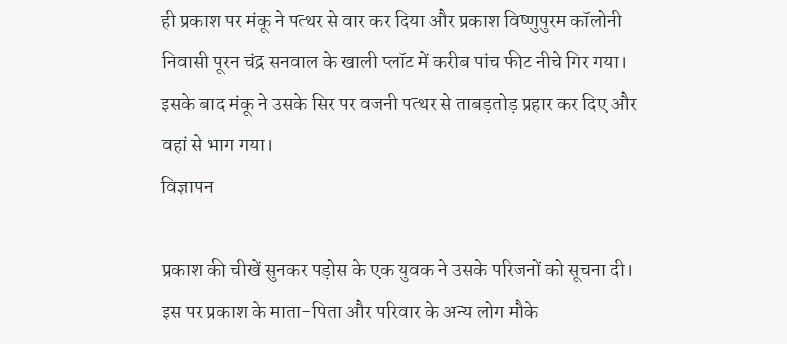ही प्रकाश पर मंकू ने पत्थर से वार कर दिया और प्रकाश विष्णुपुरम कॉलोनी निवासी पूरन चंद्र सनवाल के खाली प्लॉट में करीब पांच फीट नीचे गिर गया। इसके बाद मंकू ने उसके सिर पर वजनी पत्थर से ताबड़तोड़ प्रहार कर दिए और वहां से भाग गया।
विज्ञापन

प्रकाश की चीखें सुनकर पड़ोस के एक युवक ने उसके परिजनों को सूचना दी। इस पर प्रकाश के माता-पिता और परिवार के अन्य लोग मौके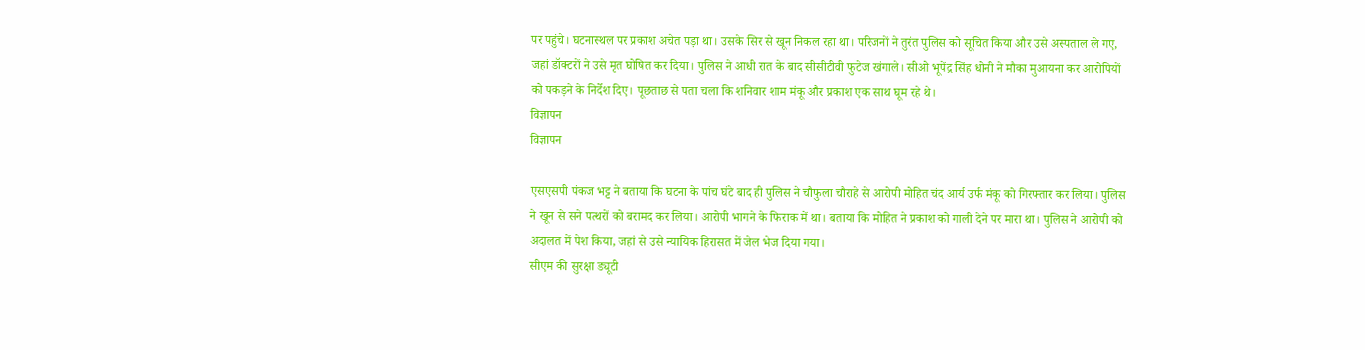पर पहुंचे। घटनास्थल पर प्रकाश अचेत पड़ा था। उसके सिर से खून निकल रहा था। परिजनों ने तुरंत पुलिस को सूचित किया और उसे अस्पताल ले गए, जहां डॉक्टरों ने उसे मृत घोषित कर दिया। पुलिस ने आधी रात के बाद सीसीटीवी फुटेज खंगाले। सीओ भूपेंद्र सिंह धोनी ने मौका मुआयना कर आरोपियों को पकड़ने के निर्देश दिए। पूछताछ से पता चला कि शनिवार शाम मंकू और प्रकाश एक साथ घूम रहे थे।
विज्ञापन
विज्ञापन

एसएसपी पंकज भट्ट ने बताया कि घटना के पांच घंटे बाद ही पुलिस ने चौफुला चौराहे से आरोपी मोहित चंद आर्य उर्फ मंकू को गिरफ्तार कर लिया। पुलिस ने खून से सने पत्थरों को बरामद कर लिया। आरोपी भागने के फिराक में था। बताया कि मोहित ने प्रकाश को गाली देने पर मारा था। पुलिस ने आरोपी को अदालत में पेश किया, जहां से उसे न्यायिक हिरासत में जेल भेज दिया गया।
सीएम की सुरक्षा ड्यूटी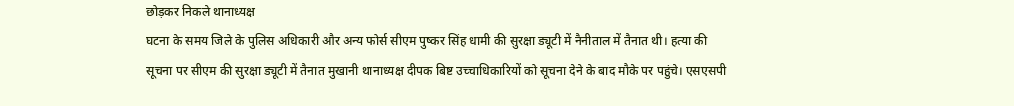छोड़कर निकले थानाध्यक्ष
घटना के समय जिले के पुलिस अधिकारी और अन्य फोर्स सीएम पुष्कर सिंह धामी की सुरक्षा ड्यूटी में नैनीताल में तैनात थी। हत्या की सूचना पर सीएम की सुरक्षा ड्यूटी में तैनात मुखानी थानाध्यक्ष दीपक बिष्ट उच्चाधिकारियों को सूचना देने के बाद मौके पर पहुंचे। एसएसपी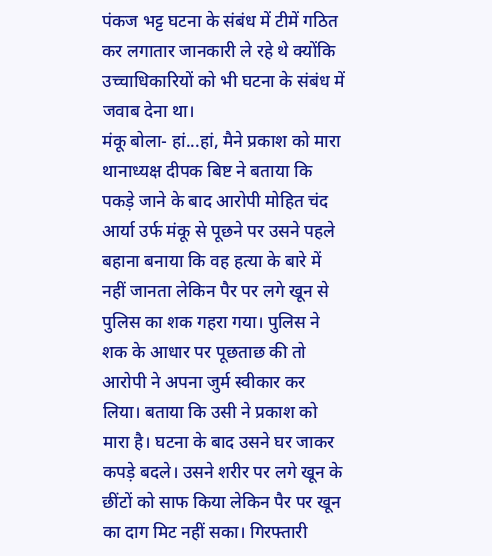पंकज भट्ट घटना के संबंध में टीमें गठित कर लगातार जानकारी ले रहे थे क्योंकि उच्चाधिकारियों को भी घटना के संबंध में जवाब देना था।
मंकू बोला- हां...हां, मैने प्रकाश को मारा
थानाध्यक्ष दीपक बिष्ट ने बताया कि पकड़े जाने के बाद आरोपी मोहित चंद आर्या उर्फ मंकू से पूछने पर उसने पहले बहाना बनाया कि वह हत्या के बारे में नहीं जानता लेकिन पैर पर लगे खून से पुलिस का शक गहरा गया। पुलिस ने शक के आधार पर पूछताछ की तो आरोपी ने अपना जुर्म स्वीकार कर लिया। बताया कि उसी ने प्रकाश को मारा है। घटना के बाद उसने घर जाकर कपड़े बदले। उसने शरीर पर लगे खून के छींटों को साफ किया लेकिन पैर पर खून का दाग मिट नहीं सका। गिरफ्तारी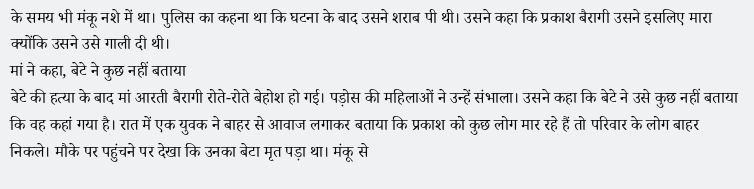के समय भी मंकू नशे में था। पुलिस का कहना था कि घटना के बाद उसने शराब पी थी। उसने कहा कि प्रकाश बैरागी उसने इसलिए मारा क्योंकि उसने उसे गाली दी थी।
मां ने कहा, बेटे ने कुछ नहीं बताया
बेटे की हत्या के बाद मां आरती बैरागी रोते-रोते बेहोश हो गई। पड़ोस की महिलाओं ने उन्हें संभाला। उसने कहा कि बेटे ने उसे कुछ नहीं बताया कि वह कहां गया है। रात में एक युवक ने बाहर से आवाज लगाकर बताया कि प्रकाश को कुछ लोग मार रहे हैं तो परिवार के लोग बाहर निकले। मौके पर पहुंचने पर देखा कि उनका बेटा मृत पड़ा था। मंकू से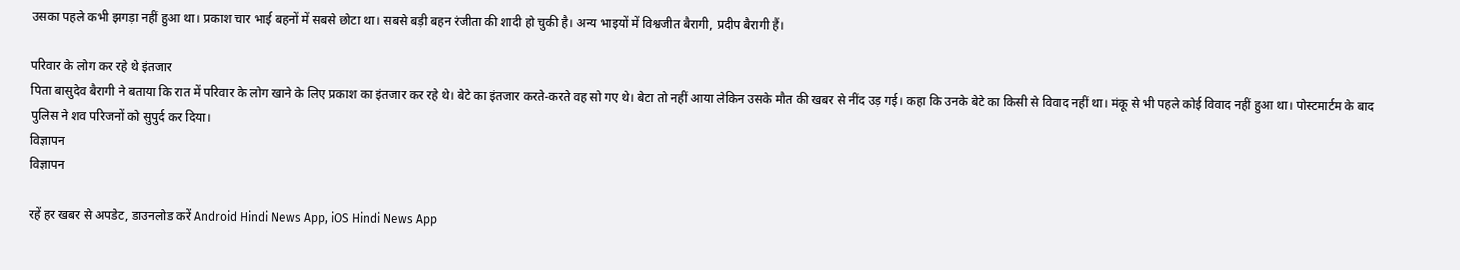उसका पहले कभी झगड़ा नहीं हुआ था। प्रकाश चार भाई बहनों में सबसे छोटा था। सबसे बड़ी बहन रंजीता की शादी हो चुकी है। अन्य भाइयों में विश्वजीत बैरागी, प्रदीप बैरागी हैं।

परिवार के लोग कर रहे थे इंतजार
पिता बासुदेव बैरागी ने बताया कि रात में परिवार के लोग खाने के लिए प्रकाश का इंतजार कर रहे थे। बेटे का इंतजार करते-करते वह सो गए थे। बेटा तो नहीं आया लेकिन उसके मौत की खबर से नींद उड़ गई। कहा कि उनके बेटे का किसी से विवाद नहीं था। मंकू से भी पहले कोई विवाद नहीं हुआ था। पोस्टमार्टम के बाद पुलिस ने शव परिजनों को सुपुर्द कर दिया।
विज्ञापन
विज्ञापन

रहें हर खबर से अपडेट, डाउनलोड करें Android Hindi News App, iOS Hindi News App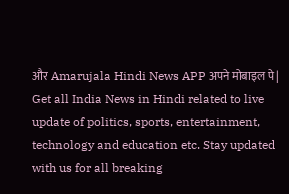और Amarujala Hindi News APP अपने मोबाइल पे|
Get all India News in Hindi related to live update of politics, sports, entertainment, technology and education etc. Stay updated with us for all breaking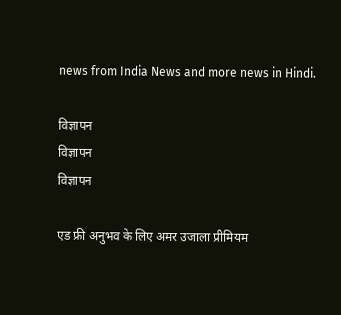news from India News and more news in Hindi.

विज्ञापन
विज्ञापन
विज्ञापन

एड फ्री अनुभव के लिए अमर उजाला प्रीमियम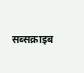सब्सक्राइब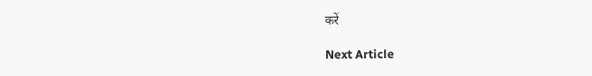करें

Next Article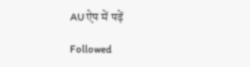AU ऐप में पढ़ें

Followed